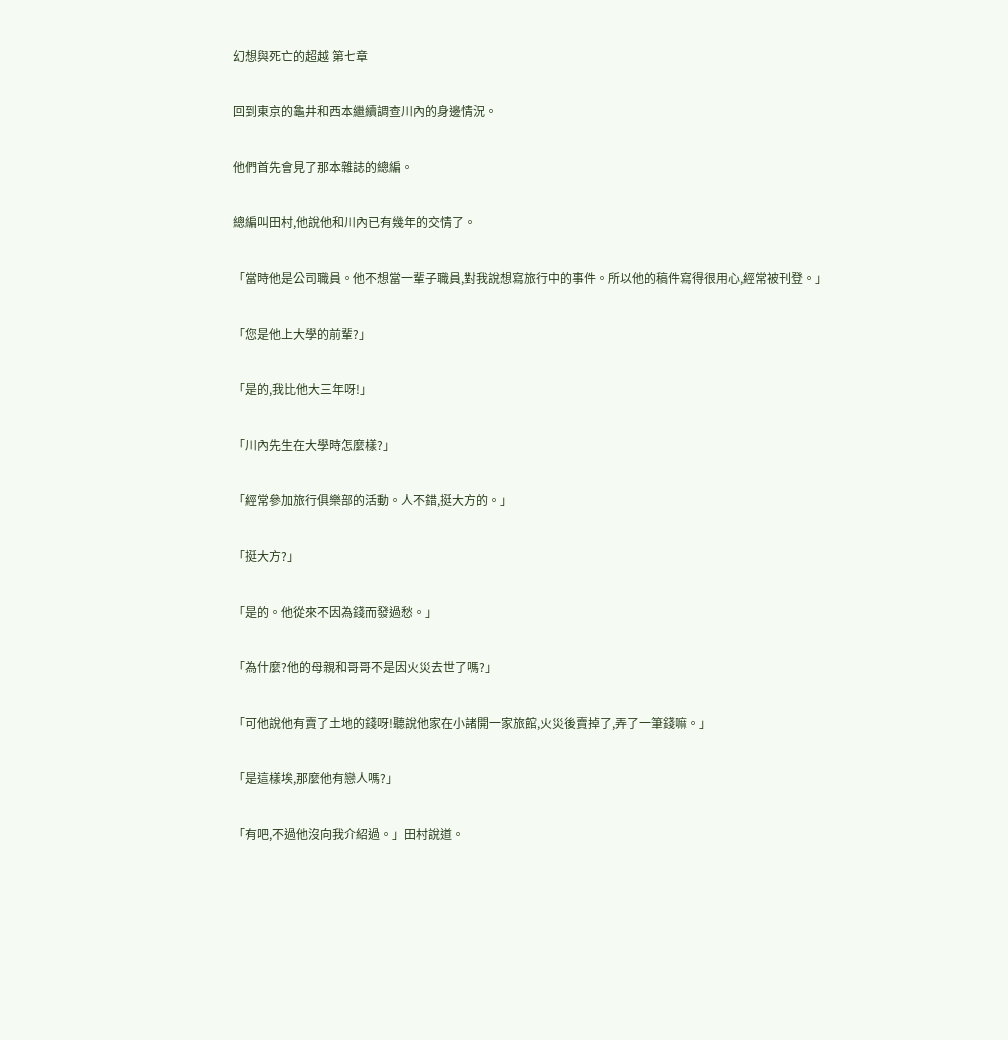幻想與死亡的超越 第七章

回到東京的龜井和西本繼續調查川內的身邊情況。

他們首先會見了那本雜誌的總編。

總編叫田村,他說他和川內已有幾年的交情了。

「當時他是公司職員。他不想當一輩子職員,對我說想寫旅行中的事件。所以他的稿件寫得很用心,經常被刊登。」

「您是他上大學的前輩?」

「是的,我比他大三年呀!」

「川內先生在大學時怎麼樣?」

「經常參加旅行俱樂部的活動。人不錯,挺大方的。」

「挺大方?」

「是的。他從來不因為錢而發過愁。」

「為什麼?他的母親和哥哥不是因火災去世了嗎?」

「可他說他有賣了土地的錢呀!聽說他家在小諸開一家旅館,火災後賣掉了,弄了一筆錢嘛。」

「是這樣埃,那麼他有戀人嗎?」

「有吧,不過他沒向我介紹過。」田村說道。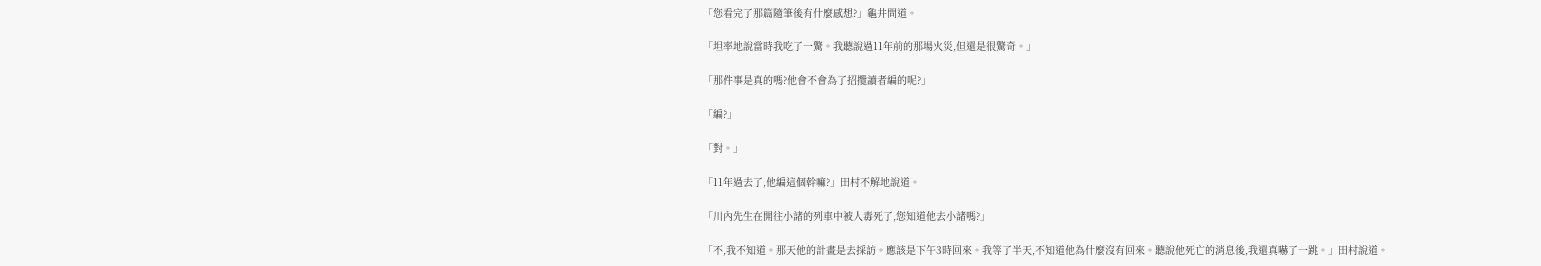「您看完了那篇隨筆後有什麼感想?」龜井問道。

「坦率地說當時我吃了一驚。我聽說過11年前的那場火災,但還是很驚奇。」

「那件事是真的嗎?他會不會為了招攬讀者編的呢?」

「編?」

「對。」

「11年過去了,他編這個幹嘛?」田村不解地說道。

「川內先生在開往小諸的列車中被人毒死了,您知道他去小諸嗎?」

「不,我不知道。那天他的計畫是去採訪。應該是下午3時回來。我等了半天,不知道他為什麼沒有回來。聽說他死亡的消息後,我還真嚇了一跳。」田村說道。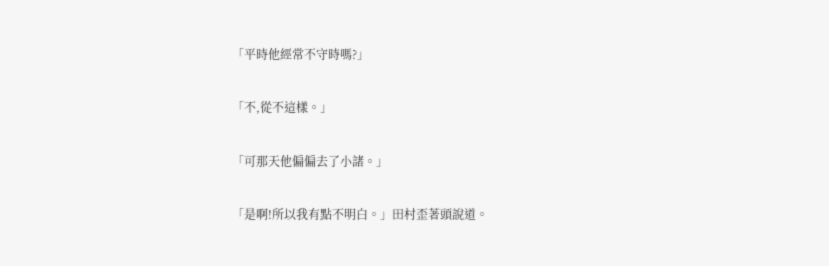「平時他經常不守時嗎?」

「不,從不這樣。」

「可那天他偏偏去了小諸。」

「是啊!所以我有點不明白。」田村歪著頭說道。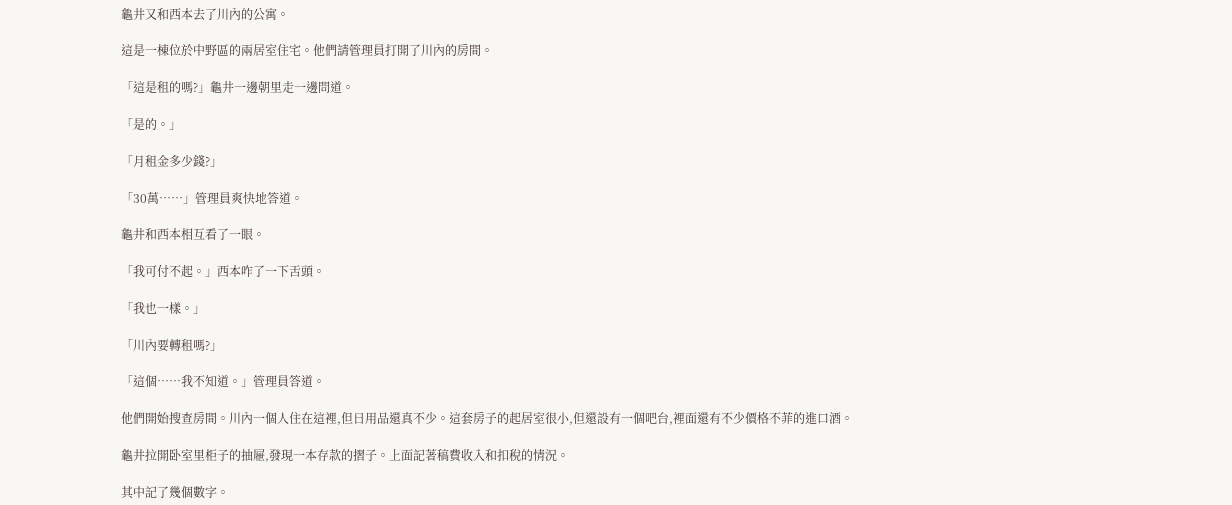龜井又和西本去了川內的公寓。

這是一棟位於中野區的兩居室住宅。他們請管理員打開了川內的房間。

「這是租的嗎?」龜井一邊朝里走一邊問道。

「是的。」

「月租金多少錢?」

「30萬……」管理員爽快地答道。

龜井和西本相互看了一眼。

「我可付不起。」西本咋了一下舌頭。

「我也一樣。」

「川內要轉租嗎?」

「這個……我不知道。」管理員答道。

他們開始搜查房間。川內一個人住在這裡,但日用品還真不少。這套房子的起居室很小,但還設有一個吧台,裡面還有不少價格不菲的進口酒。

龜井拉開卧室里柜子的抽屜,發現一本存款的摺子。上面記著稿費收入和扣稅的情況。

其中記了幾個數字。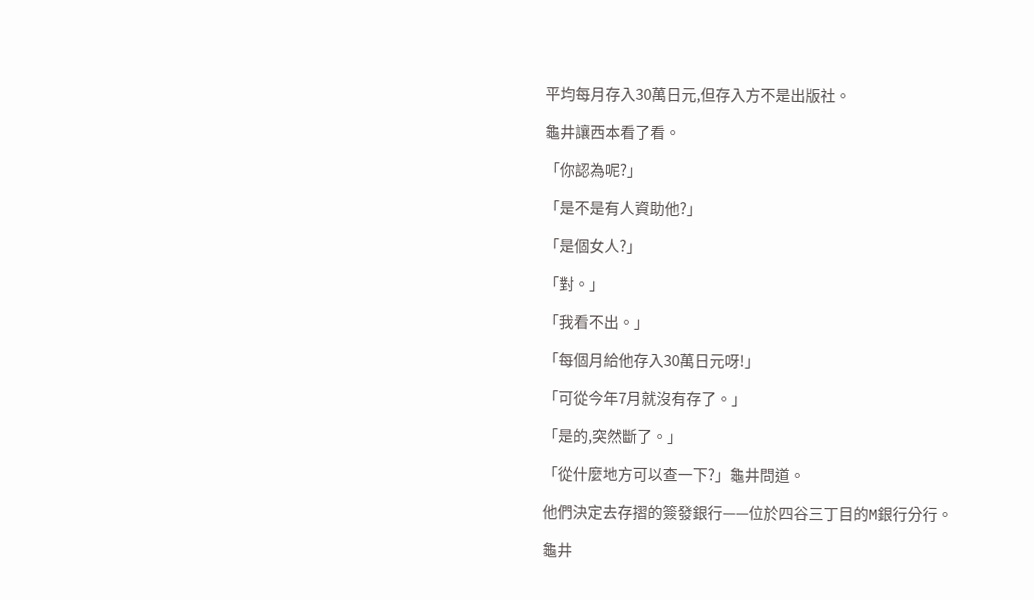平均每月存入30萬日元,但存入方不是出版社。

龜井讓西本看了看。

「你認為呢?」

「是不是有人資助他?」

「是個女人?」

「對。」

「我看不出。」

「每個月給他存入30萬日元呀!」

「可從今年7月就沒有存了。」

「是的,突然斷了。」

「從什麼地方可以查一下?」龜井問道。

他們決定去存摺的簽發銀行——位於四谷三丁目的M銀行分行。

龜井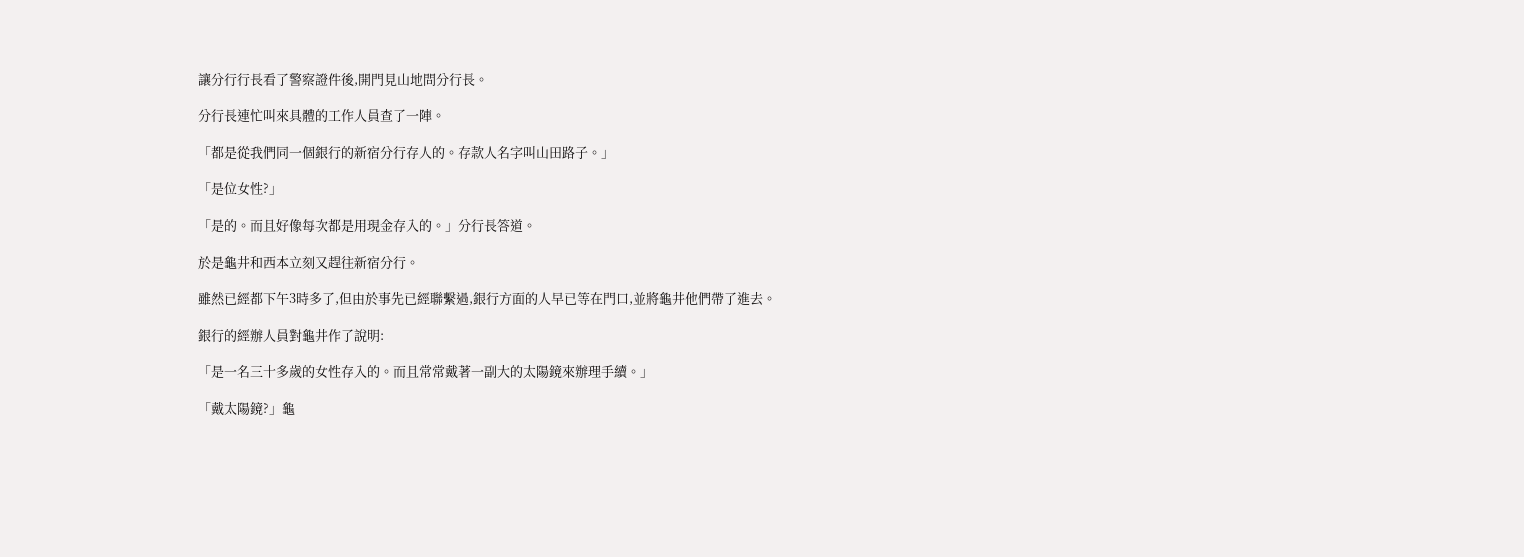讓分行行長看了警察證件後,開門見山地問分行長。

分行長連忙叫來具體的工作人員查了一陣。

「都是從我們同一個銀行的新宿分行存人的。存款人名字叫山田路子。」

「是位女性?」

「是的。而且好像每次都是用現金存入的。」分行長答道。

於是龜井和西本立刻又趕往新宿分行。

雖然已經都下午3時多了,但由於事先已經聯繫過,銀行方面的人早已等在門口,並將龜井他們帶了進去。

銀行的經辦人員對龜井作了說明:

「是一名三十多歲的女性存入的。而且常常戴著一副大的太陽鏡來辦理手續。」

「戴太陽鏡?」龜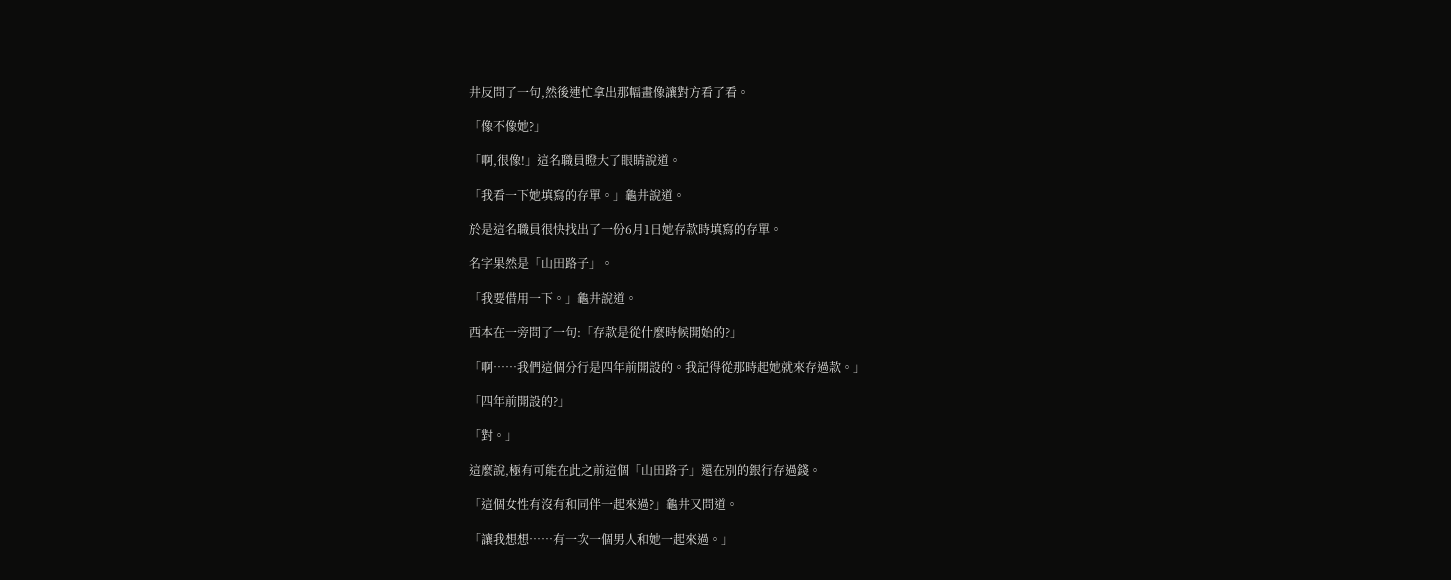井反問了一句,然後連忙拿出那幅畫像讓對方看了看。

「像不像她?」

「啊,很像!」這名職員瞪大了眼睛說道。

「我看一下她填寫的存單。」龜井說道。

於是這名職員很快找出了一份6月1日她存款時填寫的存單。

名字果然是「山田路子」。

「我要借用一下。」龜井說道。

西本在一旁問了一句:「存款是從什麼時候開始的?」

「啊……我們這個分行是四年前開設的。我記得從那時起她就來存過款。」

「四年前開設的?」

「對。」

這麼說,極有可能在此之前這個「山田路子」還在別的銀行存過錢。

「這個女性有沒有和同伴一起來過?」龜井又問道。

「讓我想想……有一次一個男人和她一起來過。」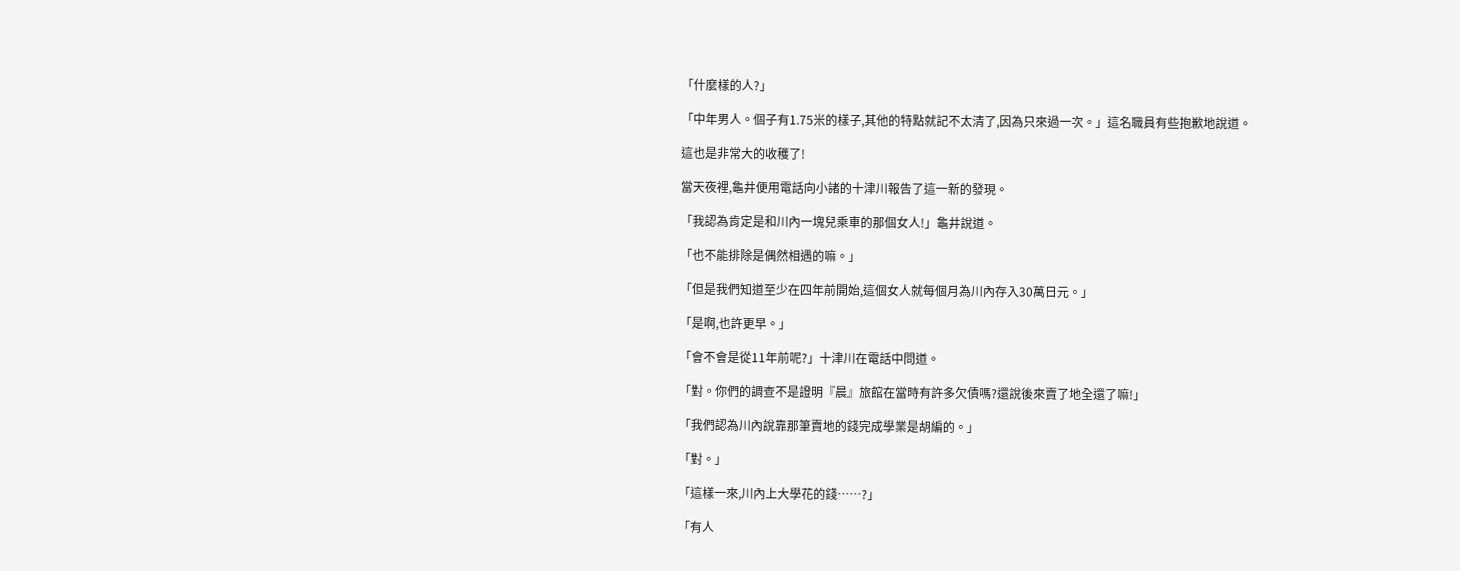「什麼樣的人?」

「中年男人。個子有1.75米的樣子,其他的特點就記不太清了,因為只來過一次。」這名職員有些抱歉地說道。

這也是非常大的收穫了!

當天夜裡,龜井便用電話向小諸的十津川報告了這一新的發現。

「我認為肯定是和川內一塊兒乘車的那個女人!」龜井說道。

「也不能排除是偶然相遇的嘛。」

「但是我們知道至少在四年前開始,這個女人就每個月為川內存入30萬日元。」

「是啊,也許更早。」

「會不會是從11年前呢?」十津川在電話中問道。

「對。你們的調查不是證明『晨』旅館在當時有許多欠債嗎?還說後來賣了地全還了嘛!」

「我們認為川內說靠那筆賣地的錢完成學業是胡編的。」

「對。」

「這樣一來,川內上大學花的錢……?」

「有人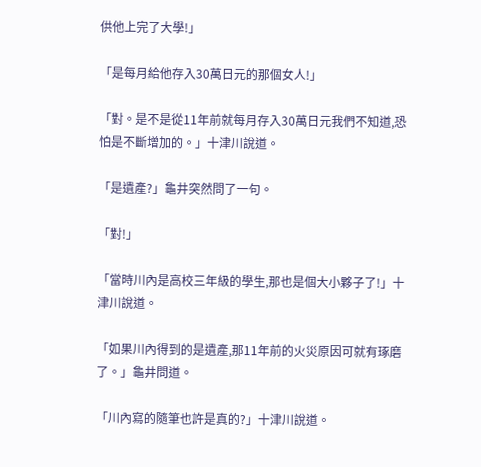供他上完了大學!」

「是每月給他存入30萬日元的那個女人!」

「對。是不是從11年前就每月存入30萬日元我們不知道,恐怕是不斷增加的。」十津川說道。

「是遺產?」龜井突然問了一句。

「對!」

「當時川內是高校三年級的學生,那也是個大小夥子了!」十津川說道。

「如果川內得到的是遺產,那11年前的火災原因可就有琢磨了。」龜井問道。

「川內寫的隨筆也許是真的?」十津川說道。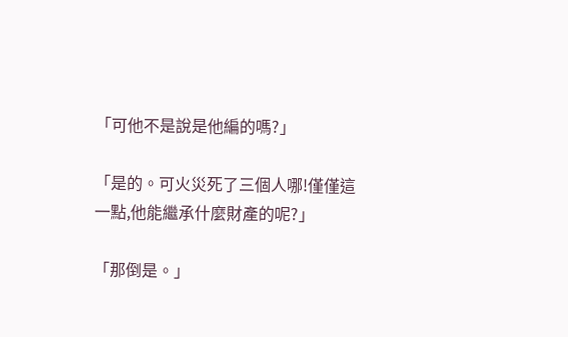「可他不是說是他編的嗎?」

「是的。可火災死了三個人哪!僅僅這一點,他能繼承什麼財產的呢?」

「那倒是。」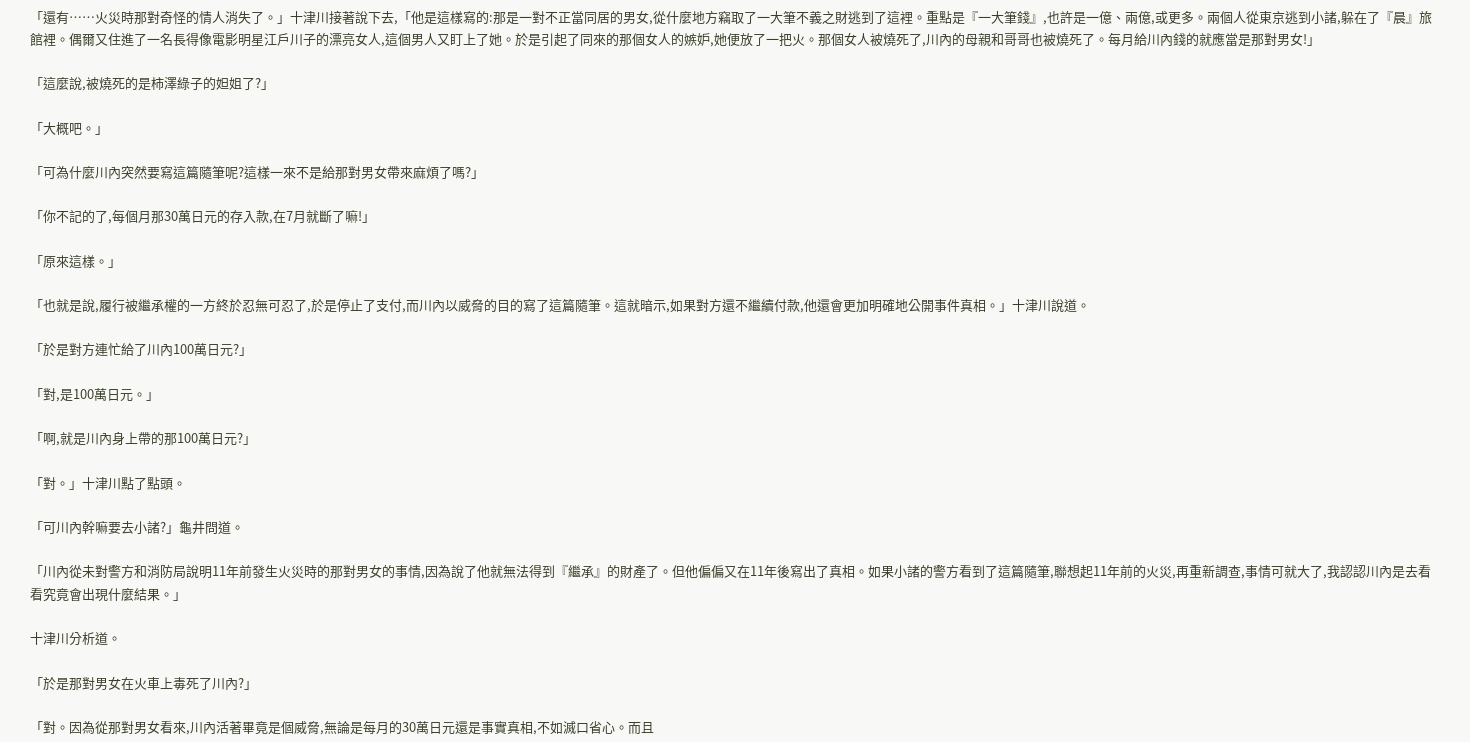「還有……火災時那對奇怪的情人消失了。」十津川接著說下去,「他是這樣寫的:那是一對不正當同居的男女,從什麼地方竊取了一大筆不義之財逃到了這裡。重點是『一大筆錢』,也許是一億、兩億,或更多。兩個人從東京逃到小諸,躲在了『晨』旅館裡。偶爾又住進了一名長得像電影明星江戶川子的漂亮女人,這個男人又盯上了她。於是引起了同來的那個女人的嫉妒,她便放了一把火。那個女人被燒死了,川內的母親和哥哥也被燒死了。每月給川內錢的就應當是那對男女!」

「這麼說,被燒死的是柿澤綠子的妲姐了?」

「大概吧。」

「可為什麼川內突然要寫這篇隨筆呢?這樣一來不是給那對男女帶來麻煩了嗎?」

「你不記的了,每個月那30萬日元的存入款,在7月就斷了嘛!」

「原來這樣。」

「也就是說,履行被繼承權的一方終於忍無可忍了,於是停止了支付,而川內以威脅的目的寫了這篇隨筆。這就暗示,如果對方還不繼續付款,他還會更加明確地公開事件真相。」十津川說道。

「於是對方連忙給了川內100萬日元?」

「對,是100萬日元。」

「啊,就是川內身上帶的那100萬日元?」

「對。」十津川點了點頭。

「可川內幹嘛要去小諸?」龜井問道。

「川內從未對警方和消防局說明11年前發生火災時的那對男女的事情,因為說了他就無法得到『繼承』的財產了。但他偏偏又在11年後寫出了真相。如果小諸的警方看到了這篇隨筆,聯想起11年前的火災,再重新調查,事情可就大了,我認認川內是去看看究竟會出現什麼結果。」

十津川分析道。

「於是那對男女在火車上毒死了川內?」

「對。因為從那對男女看來,川內活著畢竟是個威脅,無論是每月的30萬日元還是事實真相,不如滅口省心。而且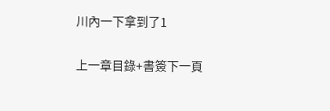川內一下拿到了1

上一章目錄+書簽下一頁